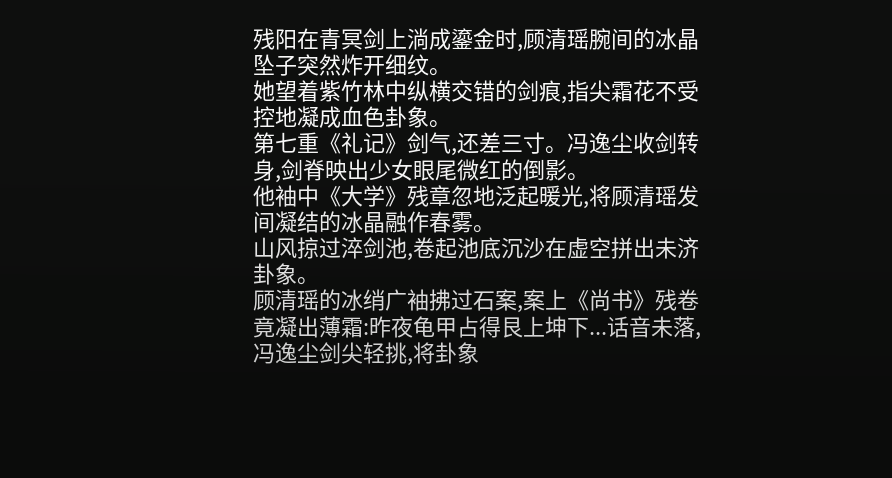残阳在青冥剑上淌成鎏金时,顾清瑶腕间的冰晶坠子突然炸开细纹。
她望着紫竹林中纵横交错的剑痕,指尖霜花不受控地凝成血色卦象。
第七重《礼记》剑气,还差三寸。冯逸尘收剑转身,剑脊映出少女眼尾微红的倒影。
他袖中《大学》残章忽地泛起暖光,将顾清瑶发间凝结的冰晶融作春雾。
山风掠过淬剑池,卷起池底沉沙在虚空拼出未济卦象。
顾清瑶的冰绡广袖拂过石案,案上《尚书》残卷竟凝出薄霜:昨夜龟甲占得艮上坤下...话音未落,冯逸尘剑尖轻挑,将卦象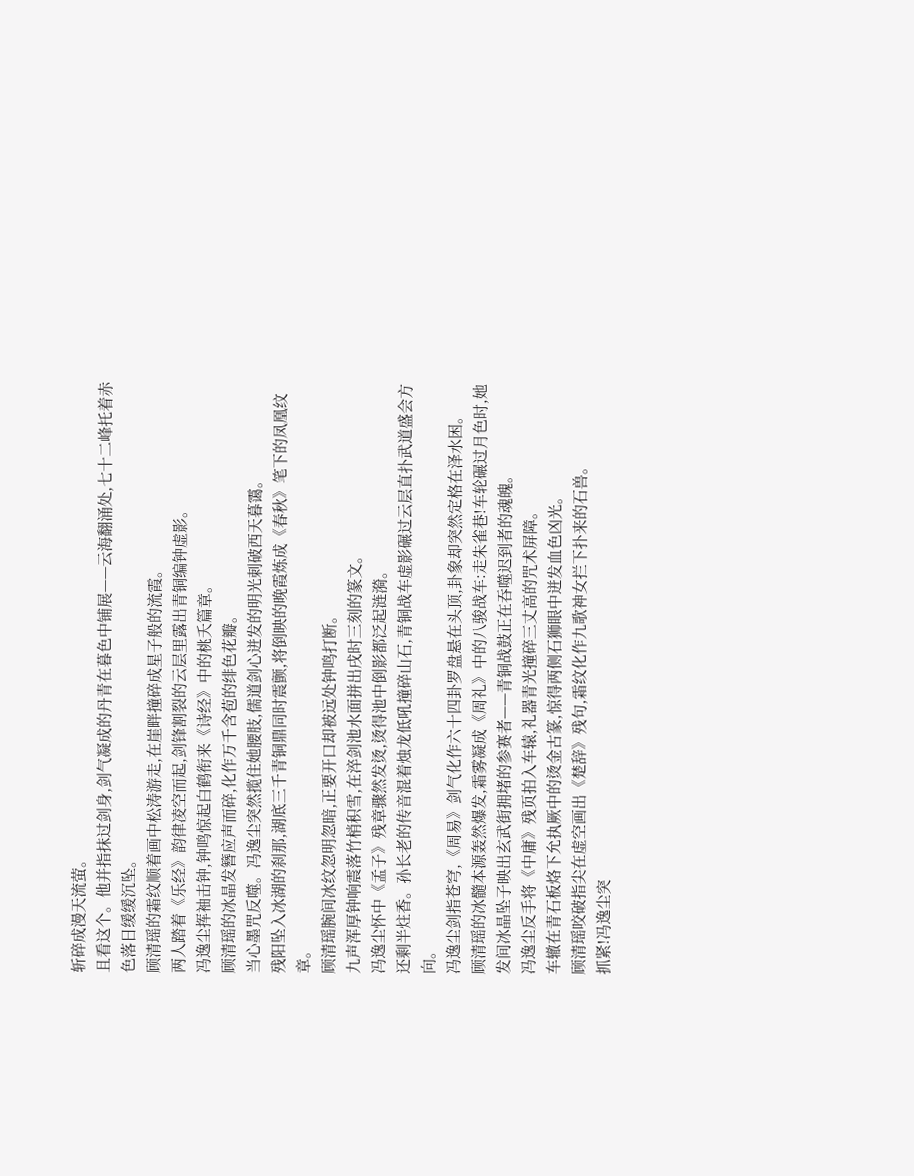斩碎成漫天流萤。
且看这个。他并指抹过剑身,剑气凝成的丹青在暮色中铺展——云海翻涌处,七十二峰托着赤色落日缓缓沉坠。
顾清瑶的霜纹顺着画中松涛游走,在崖畔撞碎成星子般的流霞。
两人踏着《乐经》韵律凌空而起,剑锋割裂的云层里露出青铜编钟虚影。
冯逸尘挥袖击钟,钟鸣惊起白鹤衔来《诗经》中的桃夭篇章。
顾清瑶的冰晶发簪应声而碎,化作万千含苞的绯色花瓣。
当心墨咒反噬。冯逸尘突然揽住她腰肢,儒道剑心迸发的明光刺破西天暮霭。
残阳坠入冰湖的刹那,湖底三千青铜鼎同时震颤,将倒映的晚霞炼成《春秋》笔下的凤凰纹章。
顾清瑶腕间冰纹忽明忽暗,正要开口却被远处钟鸣打断。
九声浑厚钟响震落竹梢积雪,在淬剑池水面拼出戌时三刻的篆文。
冯逸尘怀中《孟子》残章骤然发烫,烫得池中倒影都泛起涟漪。
还剩半炷香。孙长老的传音混着烛龙低吼撞碎山石,青铜战车虚影碾过云层直扑武道盛会方向。
冯逸尘剑指苍穹,《周易》剑气化作六十四卦罗盘悬在头顶,卦象却突然定格在泽水困。
顾清瑶的冰髓本源轰然爆发,霜雾凝成《周礼》中的八骏战车:走朱雀巷!车轮碾过月色时,她发间冰晶坠子映出玄武街拥堵的参赛者——青铜战鼓正在吞噬迟到者的魂魄。
冯逸尘反手将《中庸》残页拍入车辕,礼器青光撞碎三丈高的咒术屏障。
车辙在青石板烙下允执厥中的烫金古篆,惊得两侧石狮眼中迸发血色凶光。
顾清瑶咬破指尖在虚空画出《楚辞》残句,霜纹化作九歌神女拦下扑来的石兽。
抓紧!冯逸尘突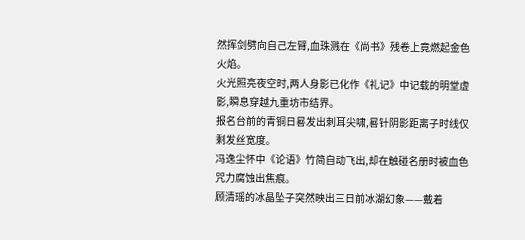然挥剑劈向自己左臂,血珠溅在《尚书》残卷上竟燃起金色火焰。
火光照亮夜空时,两人身影已化作《礼记》中记载的明堂虚影,瞬息穿越九重坊市结界。
报名台前的青铜日晷发出刺耳尖啸,晷针阴影距离子时线仅剩发丝宽度。
冯逸尘怀中《论语》竹简自动飞出,却在触碰名册时被血色咒力腐蚀出焦痕。
顾清瑶的冰晶坠子突然映出三日前冰湖幻象——戴着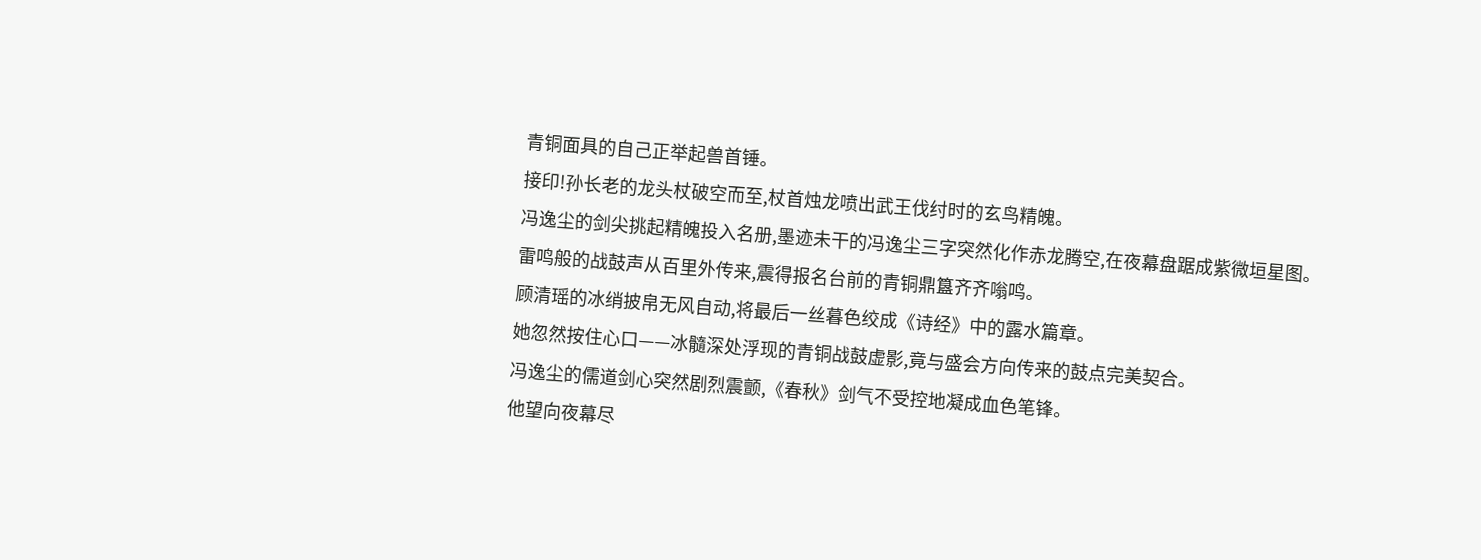青铜面具的自己正举起兽首锤。
接印!孙长老的龙头杖破空而至,杖首烛龙喷出武王伐纣时的玄鸟精魄。
冯逸尘的剑尖挑起精魄投入名册,墨迹未干的冯逸尘三字突然化作赤龙腾空,在夜幕盘踞成紫微垣星图。
雷鸣般的战鼓声从百里外传来,震得报名台前的青铜鼎簋齐齐嗡鸣。
顾清瑶的冰绡披帛无风自动,将最后一丝暮色绞成《诗经》中的露水篇章。
她忽然按住心口——冰髓深处浮现的青铜战鼓虚影,竟与盛会方向传来的鼓点完美契合。
冯逸尘的儒道剑心突然剧烈震颤,《春秋》剑气不受控地凝成血色笔锋。
他望向夜幕尽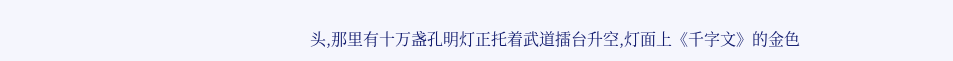头,那里有十万盏孔明灯正托着武道擂台升空,灯面上《千字文》的金色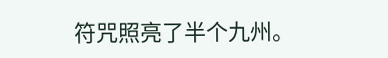符咒照亮了半个九州。